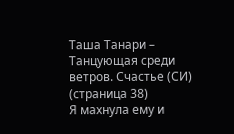Таша Танари – Танцующая среди ветров. Счастье (СИ) (страница 38)
Я махнула ему и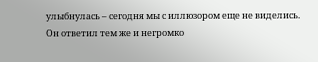улыбнулась – сегодня мы с иллюзором еще не виделись. Он ответил тем же и негромко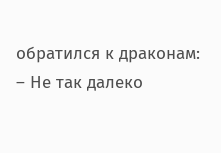обратился к драконам:
– Не так далеко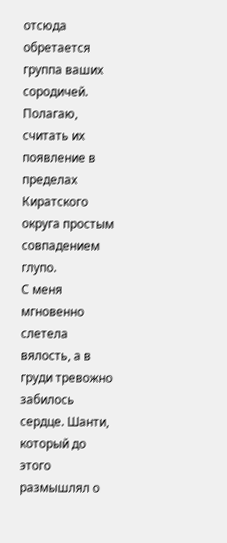отсюда обретается группа ваших сородичей. Полагаю, считать их появление в пределах Киратского округа простым совпадением глупо.
С меня мгновенно слетела вялость, а в груди тревожно забилось сердце. Шанти, который до этого размышлял о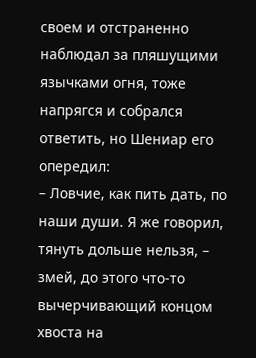своем и отстраненно наблюдал за пляшущими язычками огня, тоже напрягся и собрался ответить, но Шениар его опередил:
– Ловчие, как пить дать, по наши души. Я же говорил, тянуть дольше нельзя, – змей, до этого что-то вычерчивающий концом хвоста на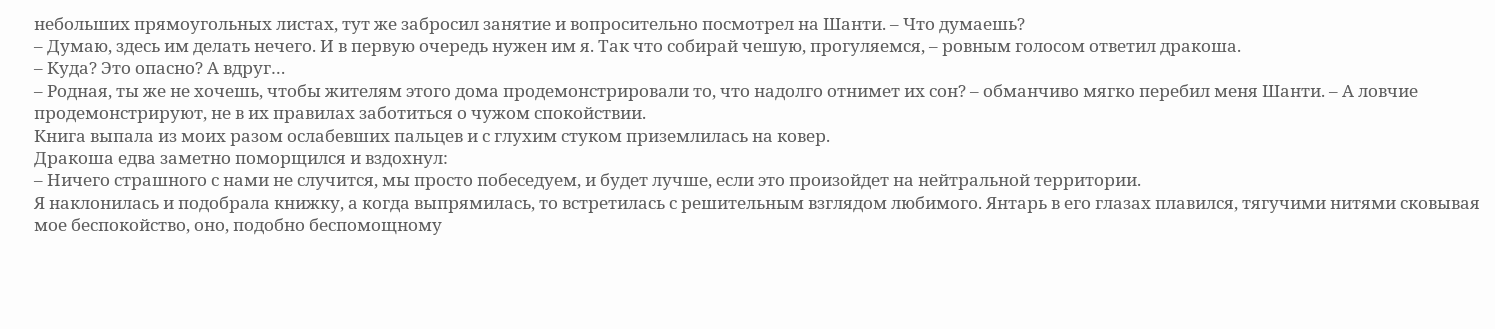небольших прямоугольных листах, тут же забросил занятие и вопросительно посмотрел на Шанти. – Что думаешь?
– Думаю, здесь им делать нечего. И в первую очередь нужен им я. Так что собирай чешую, прогуляемся, – ровным голосом ответил дракоша.
– Куда? Это опасно? А вдруг…
– Родная, ты же не хочешь, чтобы жителям этого дома продемонстрировали то, что надолго отнимет их сон? – обманчиво мягко перебил меня Шанти. – А ловчие продемонстрируют, не в их правилах заботиться о чужом спокойствии.
Книга выпала из моих разом ослабевших пальцев и с глухим стуком приземлилась на ковер.
Дракоша едва заметно поморщился и вздохнул:
– Ничего страшного с нами не случится, мы просто побеседуем, и будет лучше, если это произойдет на нейтральной территории.
Я наклонилась и подобрала книжку, а когда выпрямилась, то встретилась с решительным взглядом любимого. Янтарь в его глазах плавился, тягучими нитями сковывая мое беспокойство, оно, подобно беспомощному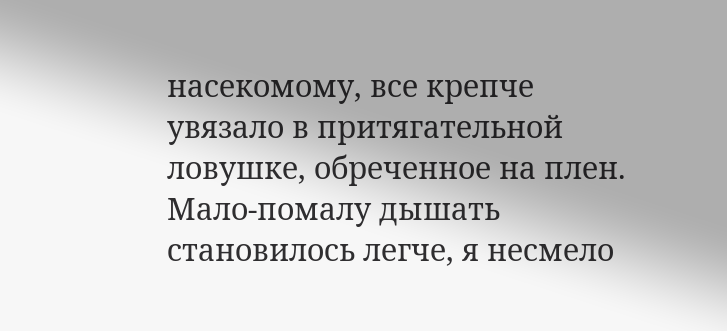насекомому, все крепче увязало в притягательной ловушке, обреченное на плен. Мало-помалу дышать становилось легче, я несмело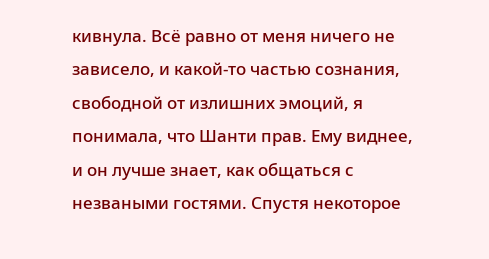кивнула. Всё равно от меня ничего не зависело, и какой-то частью сознания, свободной от излишних эмоций, я понимала, что Шанти прав. Ему виднее, и он лучше знает, как общаться с незваными гостями. Спустя некоторое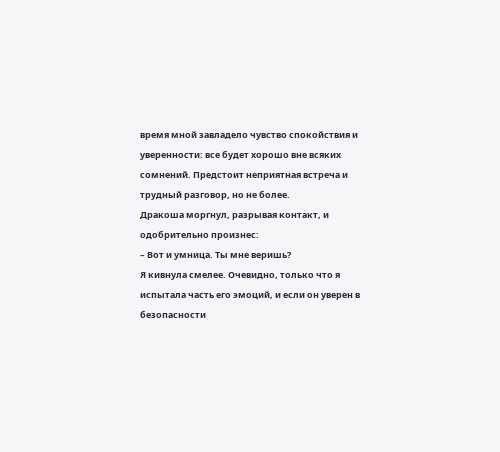время мной завладело чувство спокойствия и уверенности: все будет хорошо вне всяких сомнений. Предстоит неприятная встреча и трудный разговор, но не более.
Дракоша моргнул, разрывая контакт, и одобрительно произнес:
– Вот и умница. Ты мне веришь?
Я кивнула смелее. Очевидно, только что я испытала часть его эмоций, и если он уверен в безопасности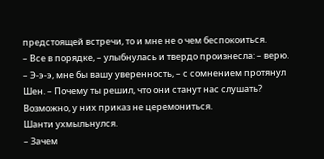предстоящей встречи, то и мне не о чем беспокоиться.
– Все в порядке, – улыбнулась и твердо произнесла: – верю.
– Э-э-э, мне бы вашу уверенность, – с сомнением протянул Шен. – Почему ты решил, что они станут нас слушать? Возможно, у них приказ не церемониться.
Шанти ухмыльнулся.
– Зачем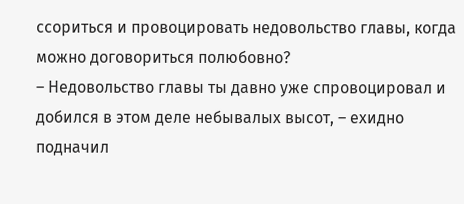ссориться и провоцировать недовольство главы, когда можно договориться полюбовно?
– Недовольство главы ты давно уже спровоцировал и добился в этом деле небывалых высот, – ехидно подначил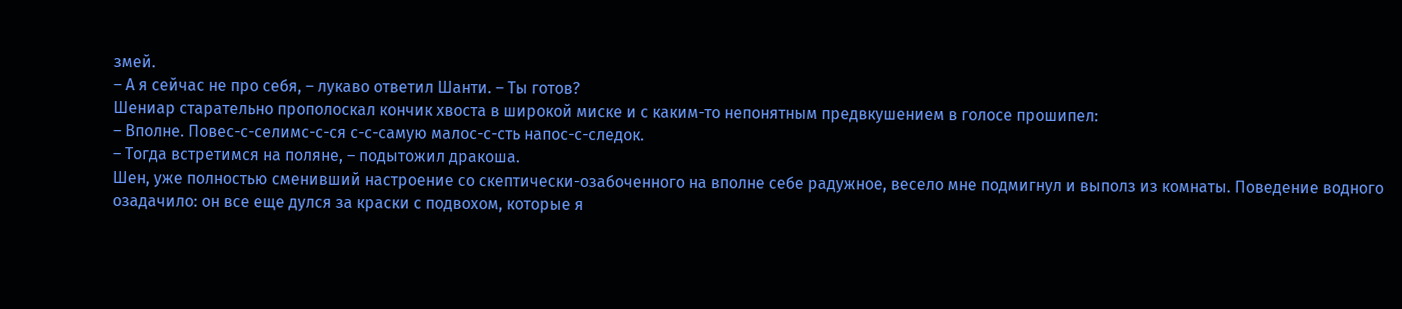змей.
– А я сейчас не про себя, – лукаво ответил Шанти. – Ты готов?
Шениар старательно прополоскал кончик хвоста в широкой миске и с каким-то непонятным предвкушением в голосе прошипел:
– Вполне. Повес-с-селимс-с-ся с-с-самую малос-с-сть напос-с-следок.
– Тогда встретимся на поляне, – подытожил дракоша.
Шен, уже полностью сменивший настроение со скептически-озабоченного на вполне себе радужное, весело мне подмигнул и выполз из комнаты. Поведение водного озадачило: он все еще дулся за краски с подвохом, которые я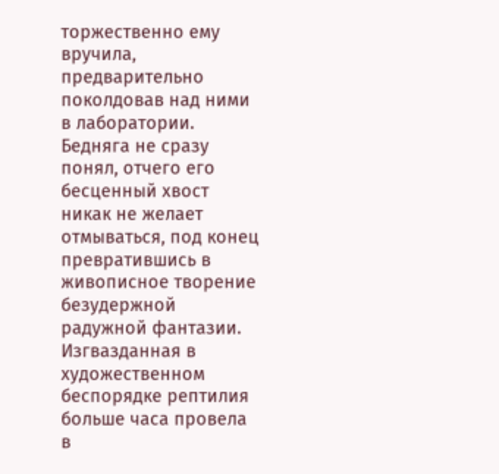торжественно ему вручила, предварительно поколдовав над ними в лаборатории. Бедняга не сразу понял, отчего его бесценный хвост никак не желает отмываться, под конец превратившись в живописное творение безудержной радужной фантазии. Изгвазданная в художественном беспорядке рептилия больше часа провела в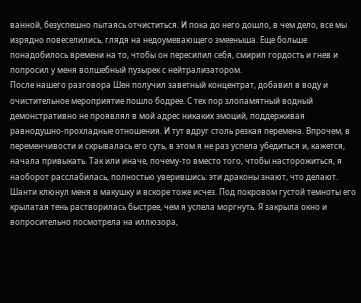ванной, безуспешно пытаясь отчиститься. И пока до него дошло, в чем дело, все мы изрядно повеселились, глядя на недоумевающего змееныша. Еще больше понадобилось времени на то, чтобы он пересилил себя, смирил гордость и гнев и попросил у меня волшебный пузырек с нейтрализатором.
После нашего разговора Шен получил заветный концентрат, добавил в воду и очистительное мероприятие пошло бодрее. С тех пор злопамятный водный демонстративно не проявлял в мой адрес никаких эмоций, поддерживая равнодушно-прохладные отношения. И тут вдруг столь резкая перемена. Впрочем, в переменчивости и скрывалась его суть, в этом я не раз успела убедиться и, кажется, начала привыкать. Так или иначе, почему-то вместо того, чтобы насторожиться, я наоборот расслабилась, полностью уверившись: эти драконы знают, что делают. Шанти клюнул меня в макушку и вскоре тоже исчез. Под покровом густой темноты его крылатая тень растворилась быстрее, чем я успела моргнуть. Я закрыла окно и вопросительно посмотрела на иллюзора,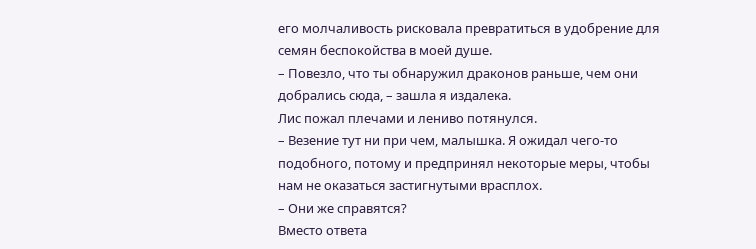его молчаливость рисковала превратиться в удобрение для семян беспокойства в моей душе.
– Повезло, что ты обнаружил драконов раньше, чем они добрались сюда, – зашла я издалека.
Лис пожал плечами и лениво потянулся.
– Везение тут ни при чем, малышка. Я ожидал чего-то подобного, потому и предпринял некоторые меры, чтобы нам не оказаться застигнутыми врасплох.
– Они же справятся?
Вместо ответа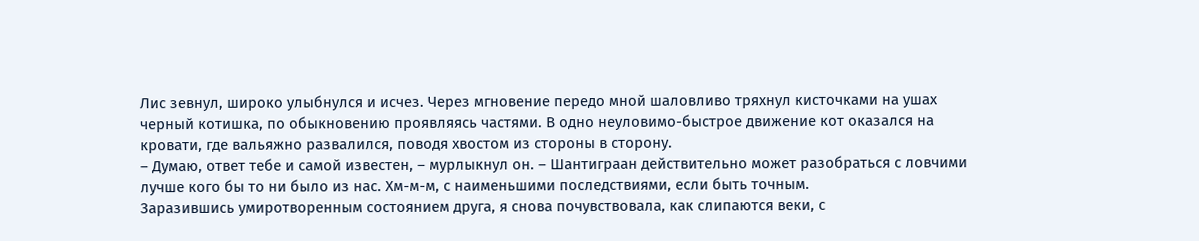Лис зевнул, широко улыбнулся и исчез. Через мгновение передо мной шаловливо тряхнул кисточками на ушах черный котишка, по обыкновению проявляясь частями. В одно неуловимо-быстрое движение кот оказался на кровати, где вальяжно развалился, поводя хвостом из стороны в сторону.
– Думаю, ответ тебе и самой известен, – мурлыкнул он. – Шантиграан действительно может разобраться с ловчими лучше кого бы то ни было из нас. Хм-м-м, с наименьшими последствиями, если быть точным.
Заразившись умиротворенным состоянием друга, я снова почувствовала, как слипаются веки, с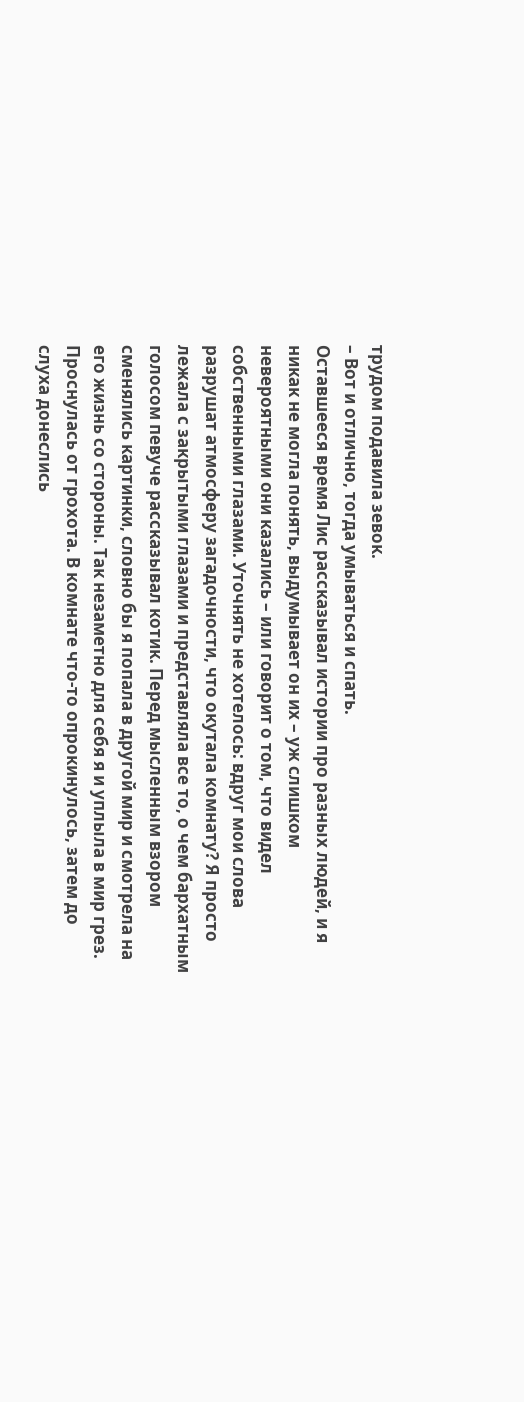трудом подавила зевок.
– Вот и отлично, тогда умываться и спать.
Оставшееся время Лис рассказывал истории про разных людей, и я никак не могла понять, выдумывает он их – уж слишком невероятными они казались – или говорит о том, что видел собственными глазами. Уточнять не хотелось: вдруг мои слова разрушат атмосферу загадочности, что окутала комнату? Я просто лежала с закрытыми глазами и представляла все то, о чем бархатным голосом певуче рассказывал котик. Перед мысленным взором сменялись картинки, словно бы я попала в другой мир и смотрела на его жизнь со стороны. Так незаметно для себя я и уплыла в мир грез.
Проснулась от грохота. В комнате что-то опрокинулось, затем до слуха донеслись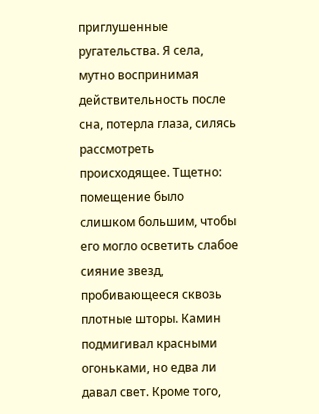приглушенные ругательства. Я села, мутно воспринимая действительность после сна, потерла глаза, силясь рассмотреть происходящее. Тщетно: помещение было слишком большим, чтобы его могло осветить слабое сияние звезд, пробивающееся сквозь плотные шторы. Камин подмигивал красными огоньками, но едва ли давал свет. Кроме того,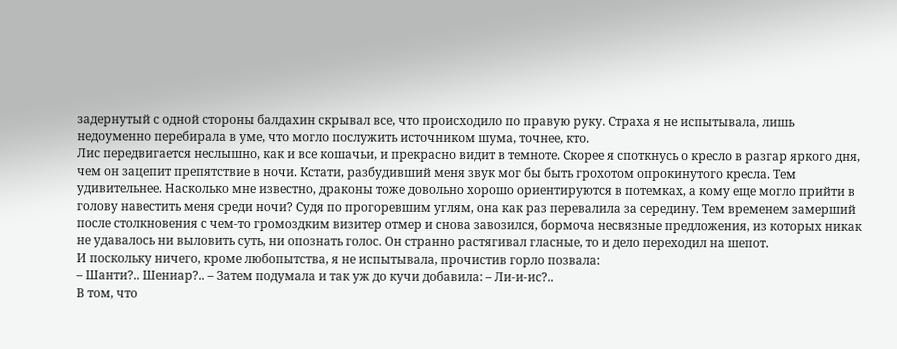задернутый с одной стороны балдахин скрывал все, что происходило по правую руку. Страха я не испытывала, лишь недоуменно перебирала в уме, что могло послужить источником шума, точнее, кто.
Лис передвигается неслышно, как и все кошачьи, и прекрасно видит в темноте. Скорее я споткнусь о кресло в разгар яркого дня, чем он зацепит препятствие в ночи. Кстати, разбудивший меня звук мог бы быть грохотом опрокинутого кресла. Тем удивительнее. Насколько мне известно, драконы тоже довольно хорошо ориентируются в потемках, а кому еще могло прийти в голову навестить меня среди ночи? Судя по прогоревшим углям, она как раз перевалила за середину. Тем временем замерший после столкновения с чем-то громоздким визитер отмер и снова завозился, бормоча несвязные предложения, из которых никак не удавалось ни выловить суть, ни опознать голос. Он странно растягивал гласные, то и дело переходил на шепот.
И поскольку ничего, кроме любопытства, я не испытывала, прочистив горло позвала:
– Шанти?.. Шениар?.. – Затем подумала и так уж до кучи добавила: – Ли-и-ис?..
В том, что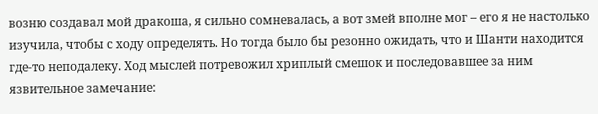возню создавал мой дракоша, я сильно сомневалась, а вот змей вполне мог – его я не настолько изучила, чтобы с ходу определять. Но тогда было бы резонно ожидать, что и Шанти находится где-то неподалеку. Ход мыслей потревожил хриплый смешок и последовавшее за ним язвительное замечание: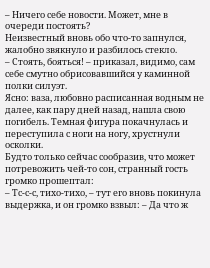– Ничего себе новости. Может, мне в очереди постоять?
Неизвестный вновь обо что-то запнулся, жалобно звякнуло и разбилось стекло.
– Стоять, бояться! – приказал, видимо, сам себе смутно обрисовавшийся у каминной полки силуэт.
Ясно: ваза, любовно расписанная водным не далее, как пару дней назад, нашла свою погибель. Темная фигура покачнулась и переступила с ноги на ногу, хрустнули осколки.
Будто только сейчас сообразив, что может потревожить чей-то сон, странный гость громко прошептал:
– Тс-с-с, тихо-тихо, – тут его вновь покинула выдержка, и он громко взвыл: – Да что ж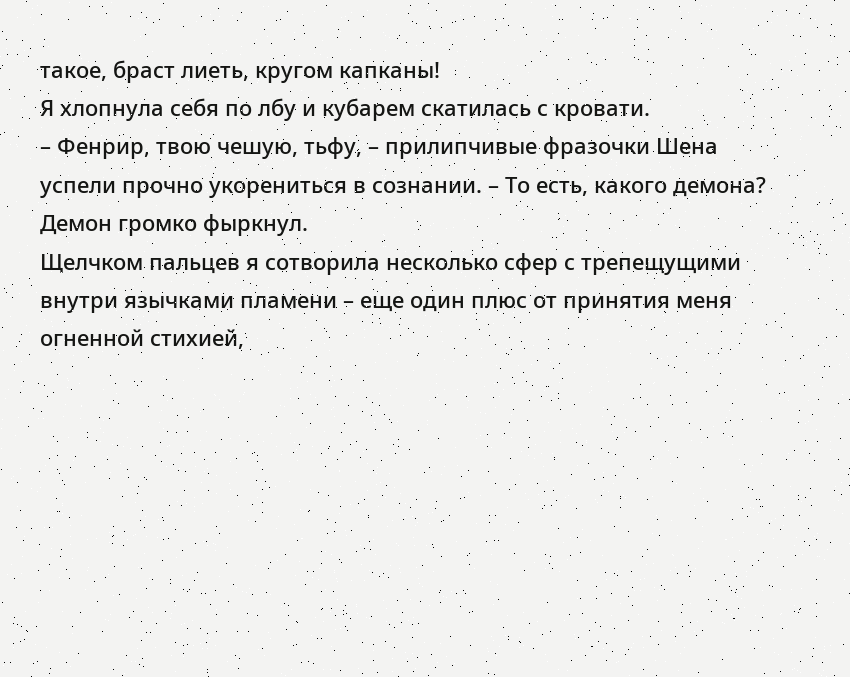такое, браст лиеть, кругом капканы!
Я хлопнула себя по лбу и кубарем скатилась с кровати.
– Фенрир, твою чешую, тьфу, – прилипчивые фразочки Шена успели прочно укорениться в сознании. – То есть, какого демона?
Демон громко фыркнул.
Щелчком пальцев я сотворила несколько сфер с трепещущими внутри язычками пламени – еще один плюс от принятия меня огненной стихией,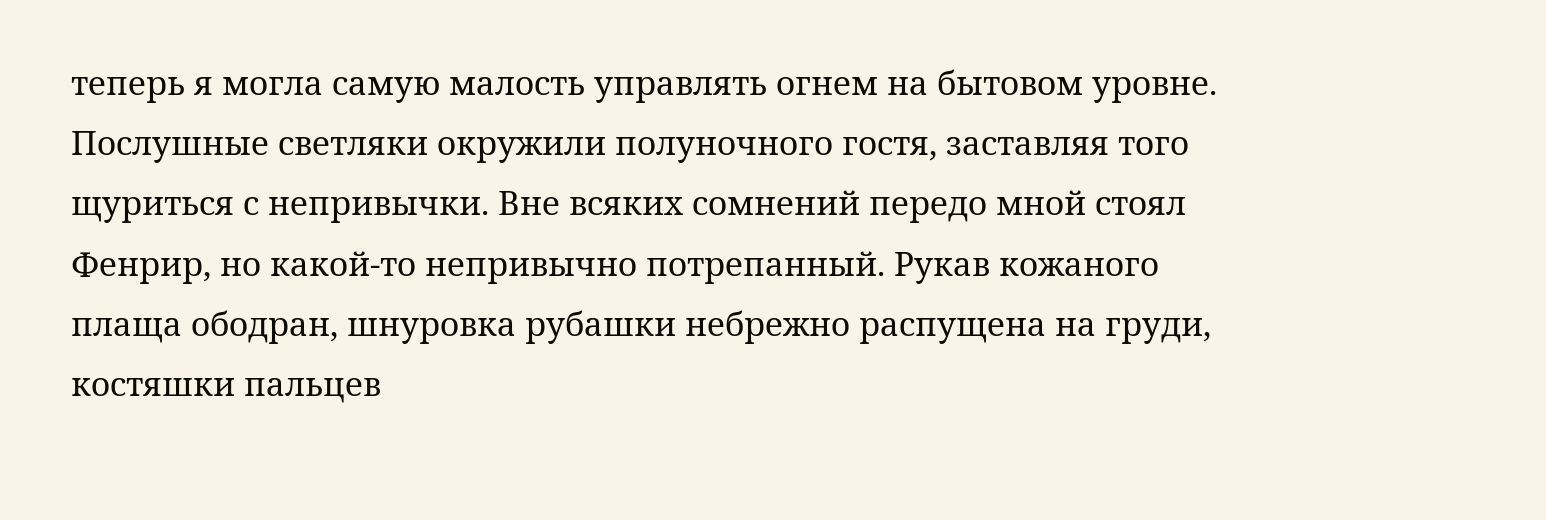теперь я могла самую малость управлять огнем на бытовом уровне. Послушные светляки окружили полуночного гостя, заставляя того щуриться с непривычки. Вне всяких сомнений передо мной стоял Фенрир, но какой-то непривычно потрепанный. Рукав кожаного плаща ободран, шнуровка рубашки небрежно распущена на груди, костяшки пальцев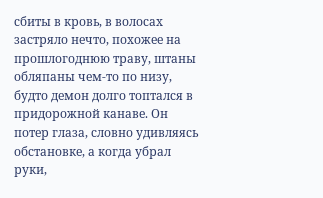сбиты в кровь, в волосах застряло нечто, похожее на прошлогоднюю траву, штаны обляпаны чем-то по низу, будто демон долго топтался в придорожной канаве. Он потер глаза, словно удивляясь обстановке, а когда убрал руки,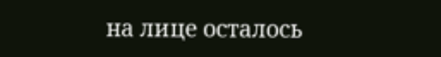на лице осталось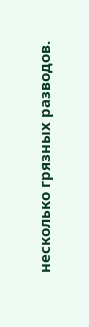несколько грязных разводов.